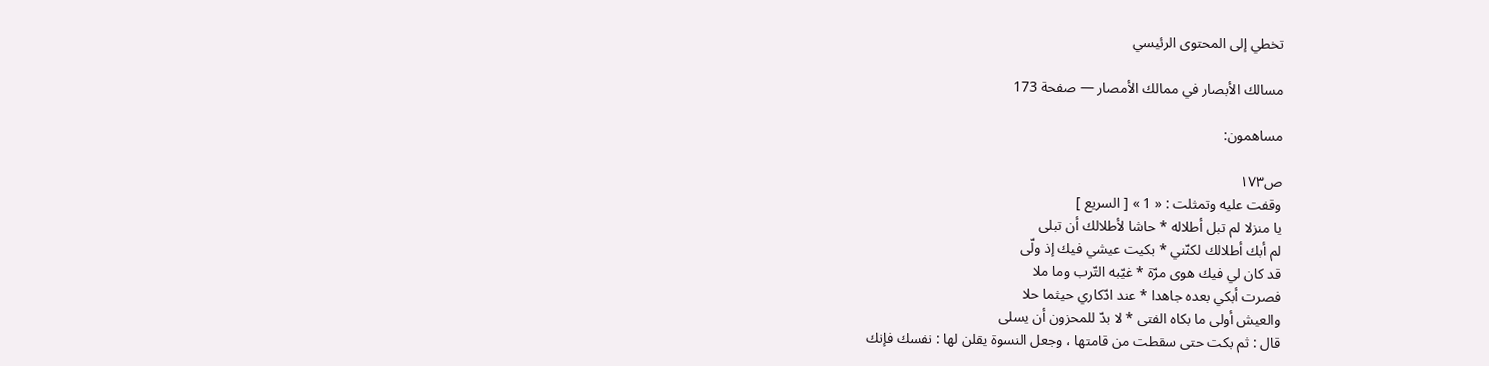تخطي إلى المحتوى الرئيسي

مسالك الأبصار في ممالك الأمصار — صفحة 173

مساهمون:

ص١٧٣
وقفت عليه وتمثلت : « 1 » [ السريع ]
يا منزلا لم تبل أطلاله * حاشا لأطلالك أن تبلى
لم أبك أطلالك لكنّني * بكيت عيشي فيك إذ ولّى
قد كان لي فيك هوى مرّة * غيّبه التّرب وما ملا
فصرت أبكي بعده جاهدا * عند ادّكاري حيثما حلا
والعيش أولى ما بكاه الفتى * لا بدّ للمحزون أن يسلى
قال : ثم بكت حتى سقطت من قامتها ، وجعل النسوة يقلن لها : نفسك فإنك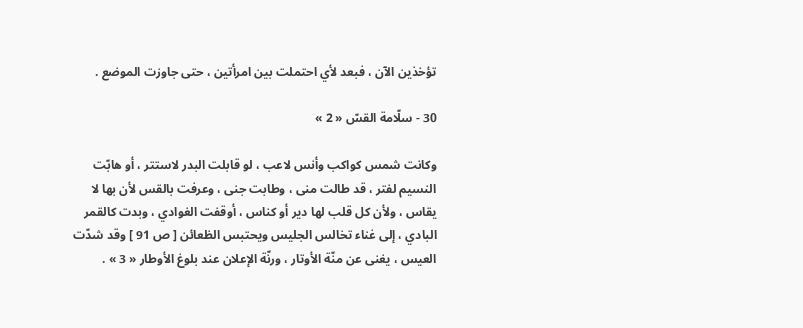تؤخذين الآن ، فبعد لأي احتملت بين امرأتين ، حتى جاوزت الموضع .

30 - سلّامة القسّ « 2 »

وكانت شمس كواكب وأنس لاعب ، لو قابلت البدر لاستتر ، أو هابّت النسيم لفتر ، قد طالت منى ، وطابت جنى ، وعرفت بالقس لأن بها لا يقاس ، ولأن كل قلب لها دير أو كناس ، أوقفت الغوادي ، وبدت كالقمر البادي ، إلى غناء تخالس الجليس ويحتبس الظعائن [ ص 91 ] وقد شدّت العيس ، يغنى عن منّة الأوتار ، ورنّة الإعلان عند بلوغ الأوطار « 3 » .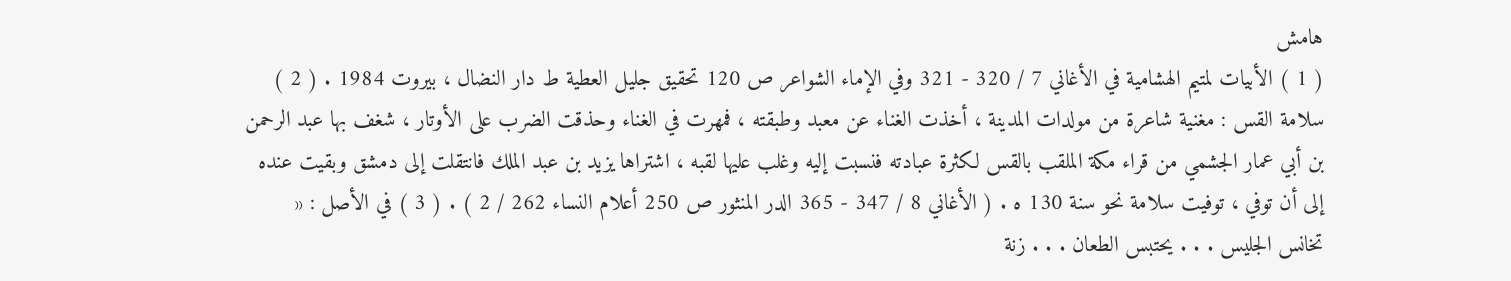هامش
( 1 ) الأبيات لمتيم الهشامية في الأغاني 7 / 320 - 321 وفي الإماء الشواعر ص 120 تحقيق جليل العطية ط دار النضال ، بيروت 1984 . ( 2 ) سلامة القس : مغنية شاعرة من مولدات المدينة ، أخذت الغناء عن معبد وطبقته ، فمهرت في الغناء وحذقت الضرب على الأوتار ، شغف بها عبد الرحمن بن أبي عمار الجشمي من قراء مكة الملقب بالقس لكثرة عبادته فنسبت إليه وغلب عليها لقبه ، اشتراها يزيد بن عبد الملك فانتقلت إلى دمشق وبقيت عنده إلى أن توفي ، توفيت سلامة نحو سنة 130 ه . ( الأغاني 8 / 347 - 365 الدر المنثور ص 250 أعلام النساء 262 / 2 ) . ( 3 ) في الأصل : « تخانس الجليس . . . يحتبس الطعان . . . زنة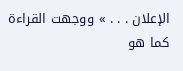الإعلان . . . » ووجهت القراءة كما هو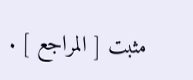مثبت [ المراجع ] .